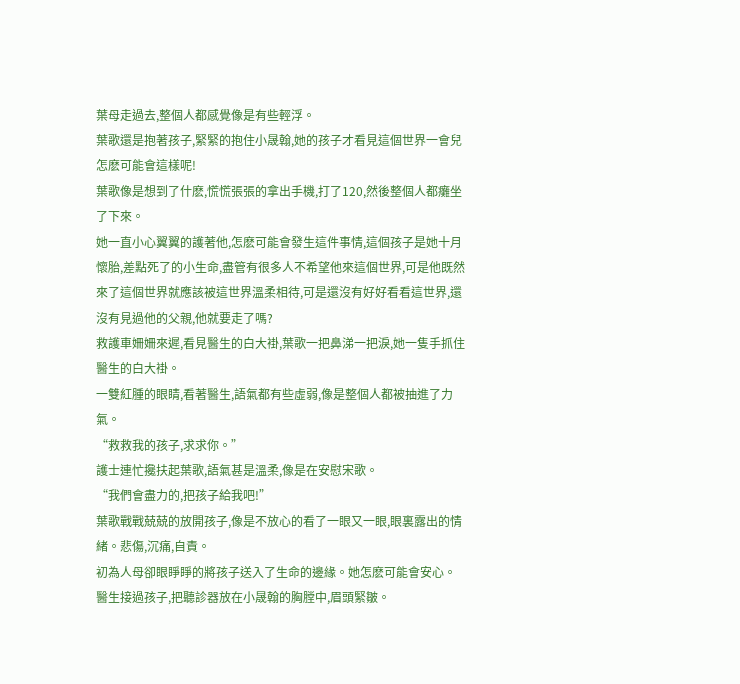葉母走過去,整個人都感覺像是有些輕浮。
葉歌還是抱著孩子,緊緊的抱住小晟翰,她的孩子才看見這個世界一會兒怎麽可能會這樣呢!
葉歌像是想到了什麽,慌慌張張的拿出手機,打了120,然後整個人都癱坐了下來。
她一直小心翼翼的護著他,怎麽可能會發生這件事情,這個孩子是她十月懷胎,差點死了的小生命,盡管有很多人不希望他來這個世界,可是他既然來了這個世界就應該被這世界溫柔相待,可是還沒有好好看看這世界,還沒有見過他的父親,他就要走了嗎?
救護車姍姍來遲,看見醫生的白大褂,葉歌一把鼻涕一把淚,她一隻手抓住醫生的白大褂。
一雙紅腫的眼睛,看著醫生,語氣都有些虛弱,像是整個人都被抽進了力氣。
“救救我的孩子,求求你。”
護士連忙攙扶起葉歌,語氣甚是溫柔,像是在安慰宋歌。
“我們會盡力的,把孩子給我吧!”
葉歌戰戰兢兢的放開孩子,像是不放心的看了一眼又一眼,眼裏露出的情緒。悲傷,沉痛,自責。
初為人母卻眼睜睜的將孩子送入了生命的邊緣。她怎麽可能會安心。
醫生接過孩子,把聽診器放在小晟翰的胸膛中,眉頭緊皺。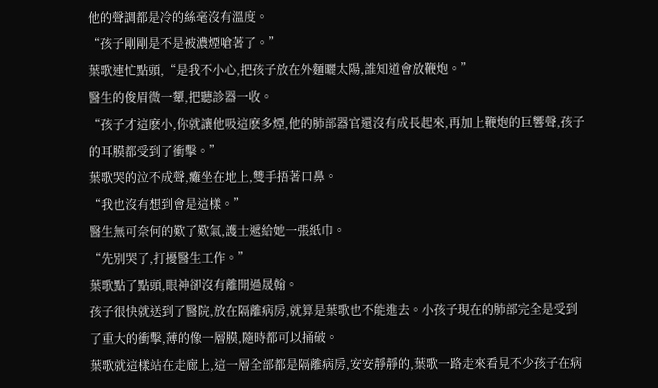他的聲調都是冷的絲毫沒有溫度。
“孩子剛剛是不是被濃煙嗆著了。”
葉歌連忙點頭,“是我不小心,把孩子放在外麵曬太陽,誰知道會放鞭炮。”
醫生的俊眉微一顰,把聽診器一收。
“孩子才這麽小,你就讓他吸這麽多煙,他的肺部器官還沒有成長起來,再加上鞭炮的巨響聲,孩子的耳膜都受到了衝擊。”
葉歌哭的泣不成聲,癱坐在地上,雙手捂著口鼻。
“我也沒有想到會是這樣。”
醫生無可奈何的歎了歎氣,護士遞給她一張紙巾。
“先別哭了,打擾醫生工作。”
葉歌點了點頭,眼神卻沒有離開過晟翰。
孩子很快就送到了醫院,放在隔離病房,就算是葉歌也不能進去。小孩子現在的肺部完全是受到了重大的衝擊,薄的像一層膜,隨時都可以捅破。
葉歌就這樣站在走廊上,這一層全部都是隔離病房,安安靜靜的,葉歌一路走來看見不少孩子在病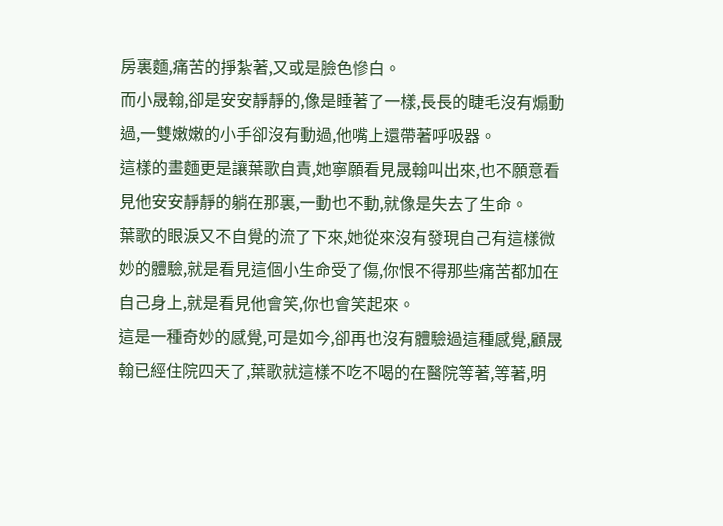房裏麵,痛苦的掙紮著,又或是臉色慘白。
而小晟翰,卻是安安靜靜的,像是睡著了一樣,長長的睫毛沒有煽動過,一雙嫩嫩的小手卻沒有動過,他嘴上還帶著呼吸器。
這樣的畫麵更是讓葉歌自責,她寧願看見晟翰叫出來,也不願意看見他安安靜靜的躺在那裏,一動也不動,就像是失去了生命。
葉歌的眼淚又不自覺的流了下來,她從來沒有發現自己有這樣微妙的體驗,就是看見這個小生命受了傷,你恨不得那些痛苦都加在自己身上,就是看見他會笑,你也會笑起來。
這是一種奇妙的感覺,可是如今,卻再也沒有體驗過這種感覺,顧晟翰已經住院四天了,葉歌就這樣不吃不喝的在醫院等著,等著,明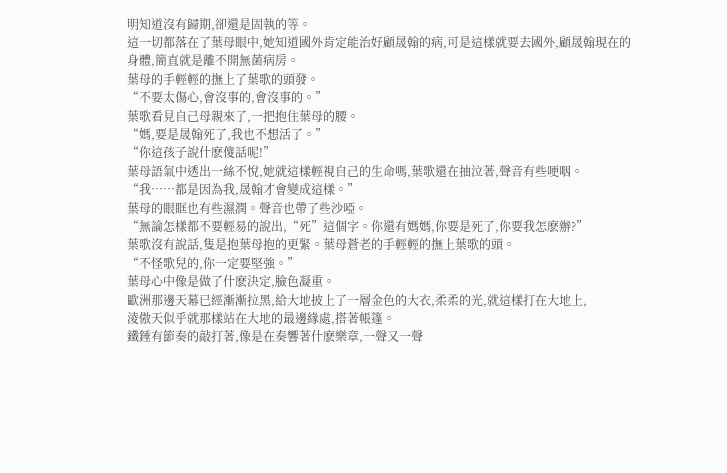明知道沒有歸期,卻還是固執的等。
這一切都落在了葉母眼中,她知道國外肯定能治好顧晟翰的病,可是這樣就要去國外,顧晟翰現在的身體,簡直就是離不開無菌病房。
葉母的手輕輕的撫上了葉歌的頭發。
“不要太傷心,會沒事的,會沒事的。”
葉歌看見自己母親來了,一把抱住葉母的腰。
“媽,要是晟翰死了,我也不想活了。”
“你這孩子說什麽傻話呢!”
葉母語氣中透出一絲不悅,她就這樣輕視自己的生命嗎,葉歌還在抽泣著,聲音有些哽咽。
“我……都是因為我,晟翰才會變成這樣。”
葉母的眼眶也有些濕潤。聲音也帶了些沙啞。
“無論怎樣都不要輕易的說出,“死”這個字。你還有媽媽,你要是死了,你要我怎麽辦?”
葉歌沒有說話,隻是抱葉母抱的更緊。葉母蒼老的手輕輕的撫上葉歌的頭。
“不怪歌兒的,你一定要堅強。”
葉母心中像是做了什麽決定,臉色凝重。
歐洲那邊天幕已經漸漸拉黑,給大地披上了一層金色的大衣,柔柔的光,就這樣打在大地上,
淩傲天似乎就那樣站在大地的最邊緣處,搭著帳篷。
鐵錘有節奏的敲打著,像是在奏響著什麽樂章,一聲又一聲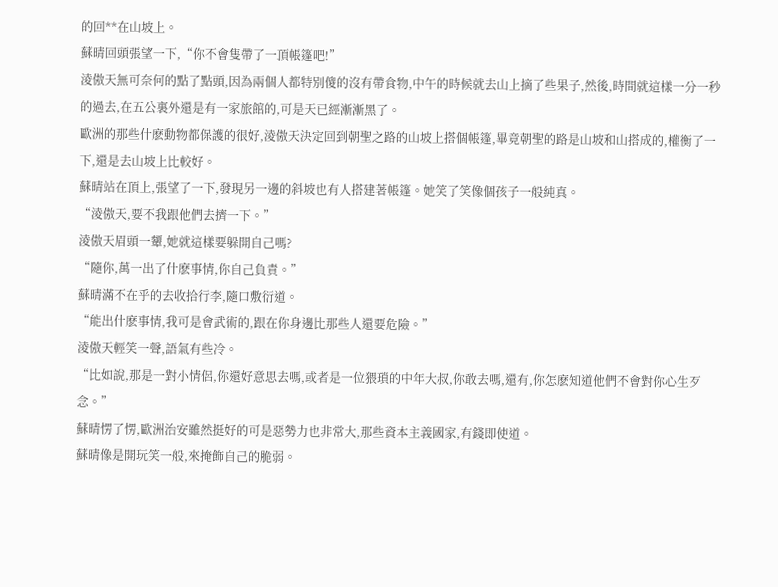的回**在山坡上。
蘇晴回頭張望一下,“你不會隻帶了一頂帳篷吧!”
淩傲天無可奈何的點了點頭,因為兩個人都特別傻的沒有帶食物,中午的時候就去山上摘了些果子,然後,時間就這樣一分一秒的過去,在五公裏外還是有一家旅館的,可是天已經漸漸黑了。
歐洲的那些什麽動物都保護的很好,淩傲天決定回到朝聖之路的山坡上搭個帳篷,畢竟朝聖的路是山坡和山搭成的,權衡了一下,還是去山坡上比較好。
蘇晴站在頂上,張望了一下,發現另一邊的斜坡也有人搭建著帳篷。她笑了笑像個孩子一般純真。
“淩傲天,要不我跟他們去擠一下。”
淩傲天眉頭一顰,她就這樣要躲開自己嗎?
“隨你,萬一出了什麽事情,你自己負責。”
蘇晴滿不在乎的去收拾行李,隨口敷衍道。
“能出什麽事情,我可是會武術的,跟在你身邊比那些人還要危險。”
淩傲天輕笑一聲,語氣有些冷。
“比如說,那是一對小情侶,你還好意思去嗎,或者是一位猥瑣的中年大叔,你敢去嗎,還有,你怎麽知道他們不會對你心生歹念。”
蘇晴愣了愣,歐洲治安雖然挺好的可是惡勢力也非常大,那些資本主義國家,有錢即使道。
蘇晴像是開玩笑一般,來掩飾自己的脆弱。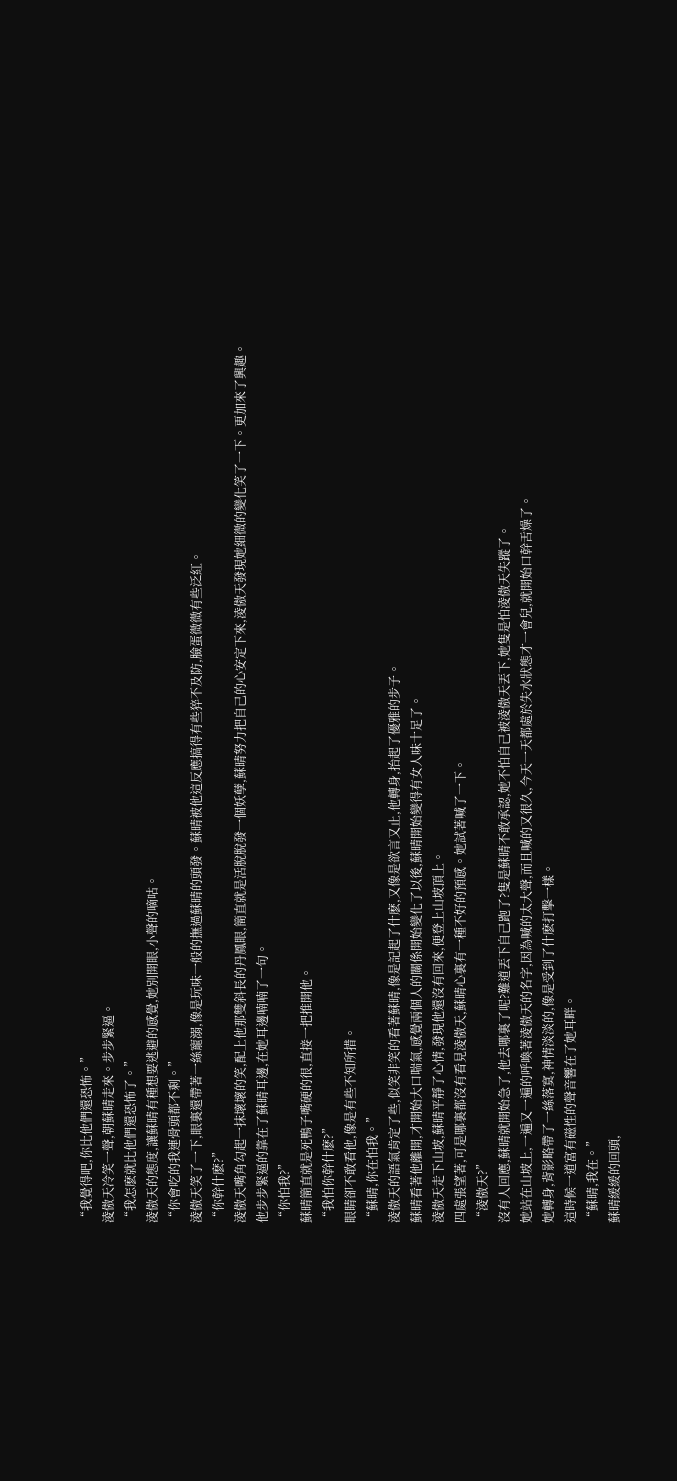“我覺得吧,你比他們還恐怖。”
淩傲天冷笑一聲,朝蘇晴走來。步步緊逼。
“我怎麽就比他們還恐怖了。”
淩傲天的態度,讓蘇晴有種想要逃避的感覺,她別開眼,小聲的嘀咕。
“你會吃的我連骨頭都不剩。”
淩傲天笑了一下,眼裏還帶著一絲寵溺,像是玩味一般的撫過蘇晴的頭發。蘇晴被他這反應搞得有些猝不及防,臉蛋微微有些泛紅。
“你幹什麽?”
淩傲天嘴角勾起一抹壞壞的笑,配上他那雙斜長的丹鳳眼,簡直就是活脫脫發一個妖孽,蘇晴努力把自己的心安定下來,淩傲天發現她細微的變化笑了一下。更加來了興趣。
他步步緊逼的靠在了蘇晴耳邊,在她耳邊喃喃了一句。
“你怕我?”
蘇晴簡直就是死鴨子嘴硬的很,直接一把推開他。
“我怕你幹什麽?”
眼睛卻不敢看他,像是有些不知所措。
“蘇晴,你在怕我。”
淩傲天的語氣肯定了些,似笑非笑的看著蘇晴,像是記起了什麽,又像是欲言又止,他轉身,抬起了優雅的步子。
蘇晴看著他離開,才開始大口喘氣,感覺兩個人的關係開始變化了以後,蘇晴開始變得有女人味十足了。
淩傲天走下山坡,蘇晴平靜了心情,發現他還沒有回來,便登上山坡頂上。
四處張望著,可是哪裏都沒有看見淩傲天,蘇晴心裏有一種不好的預感。她試著喊了一下。
“淩傲天?”
沒有人回應,蘇晴就開始急了,他去哪裏了呢?難道丟下自己跑了?隻是蘇晴不敢承認,她不怕自己被淩傲天丟下,她隻是怕淩傲天失蹤了。
她站在山坡上,一遍又一遍的呼喚著淩傲天的名字,因為喊的太大聲,而且喊的又很久,今天一天都處於失水狀態才一會兒,就開始口幹舌燥了。
她轉身,背影略帶了一絲落寞,神情淡淡的,像是受到了什麽打擊一樣。
這時候一道富有磁性的聲音響在了她耳畔。
“蘇晴,我在。”
蘇晴緩緩的回頭,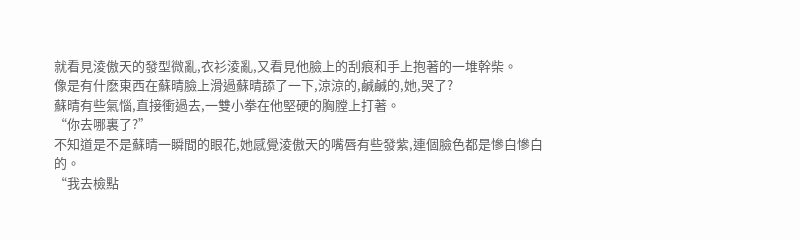就看見淩傲天的發型微亂,衣衫淩亂,又看見他臉上的刮痕和手上抱著的一堆幹柴。
像是有什麽東西在蘇晴臉上滑過蘇晴舔了一下,涼涼的,鹹鹹的,她,哭了?
蘇晴有些氣惱,直接衝過去,一雙小拳在他堅硬的胸膛上打著。
“你去哪裏了?”
不知道是不是蘇晴一瞬間的眼花,她感覺淩傲天的嘴唇有些發紫,連個臉色都是慘白慘白的。
“我去檢點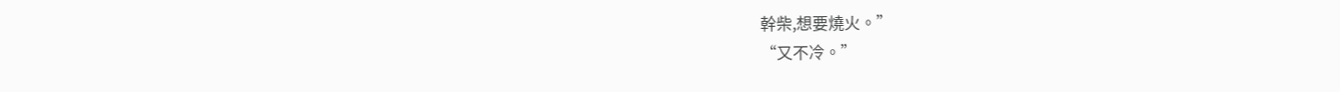幹柴,想要燒火。”
“又不冷。”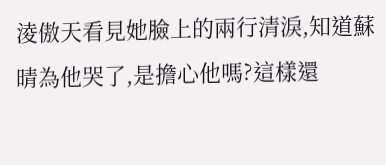淩傲天看見她臉上的兩行清淚,知道蘇晴為他哭了,是擔心他嗎?這樣還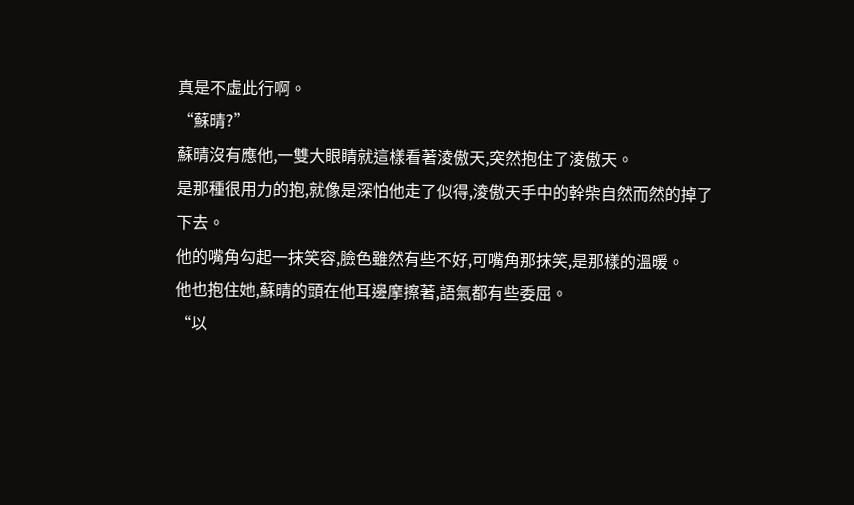真是不虛此行啊。
“蘇晴?”
蘇晴沒有應他,一雙大眼睛就這樣看著淩傲天,突然抱住了淩傲天。
是那種很用力的抱,就像是深怕他走了似得,淩傲天手中的幹柴自然而然的掉了下去。
他的嘴角勾起一抹笑容,臉色雖然有些不好,可嘴角那抹笑,是那樣的溫暖。
他也抱住她,蘇晴的頭在他耳邊摩擦著,語氣都有些委屈。
“以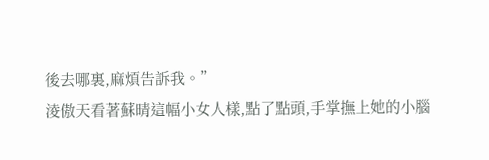後去哪裏,麻煩告訴我。”
淩傲天看著蘇晴這幅小女人樣,點了點頭,手掌撫上她的小腦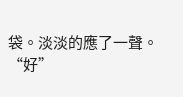袋。淡淡的應了一聲。
“好”